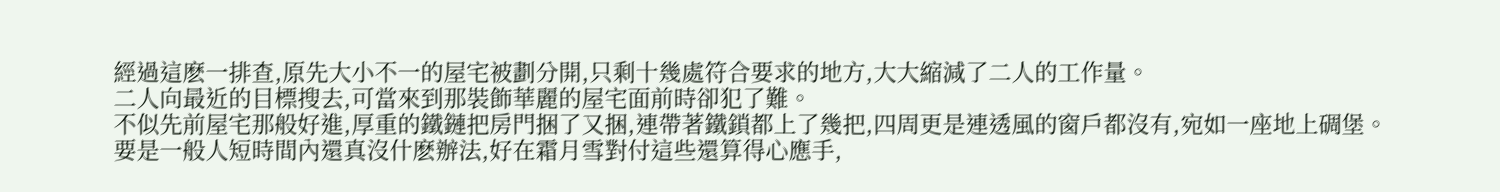經過這麽一排查,原先大小不一的屋宅被劃分開,只剩十幾處符合要求的地方,大大縮減了二人的工作量。
二人向最近的目標搜去,可當來到那裝飾華麗的屋宅面前時卻犯了難。
不似先前屋宅那般好進,厚重的鐵鏈把房門捆了又捆,連帶著鐵鎖都上了幾把,四周更是連透風的窗戶都沒有,宛如一座地上碉堡。
要是一般人短時間內還真沒什麽辦法,好在霜月雪對付這些還算得心應手,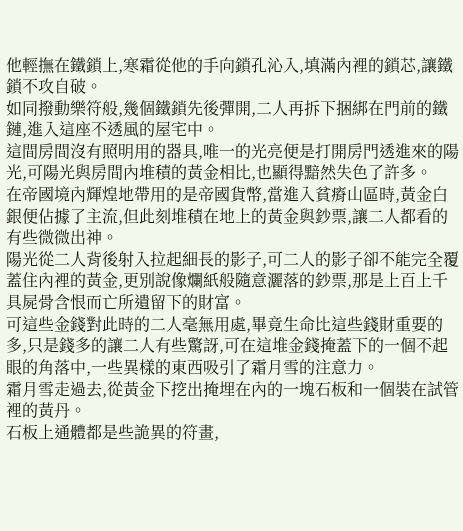他輕撫在鐵鎖上,寒霜從他的手向鎖孔沁入,填滿內裡的鎖芯,讓鐵鎖不攻自破。
如同撥動樂符般,幾個鐵鎖先後彈開,二人再拆下捆綁在門前的鐵鏈,進入這座不透風的屋宅中。
這間房間沒有照明用的器具,唯一的光亮便是打開房門透進來的陽光,可陽光與房間內堆積的黃金相比,也顯得黯然失色了許多。
在帝國境內輝煌地帶用的是帝國貨幣,當進入貧瘠山區時,黃金白銀便佔據了主流,但此刻堆積在地上的黃金與鈔票,讓二人都看的有些微微出神。
陽光從二人背後射入拉起細長的影子,可二人的影子卻不能完全覆蓋住內裡的黃金,更別說像爛紙般隨意灑落的鈔票,那是上百上千具屍骨含恨而亡所遺留下的財富。
可這些金錢對此時的二人毫無用處,畢竟生命比這些錢財重要的多,只是錢多的讓二人有些驚訝,可在這堆金錢掩蓋下的一個不起眼的角落中,一些異樣的東西吸引了霜月雪的注意力。
霜月雪走過去,從黃金下挖出掩埋在內的一塊石板和一個裝在試管裡的黃丹。
石板上通體都是些詭異的符畫,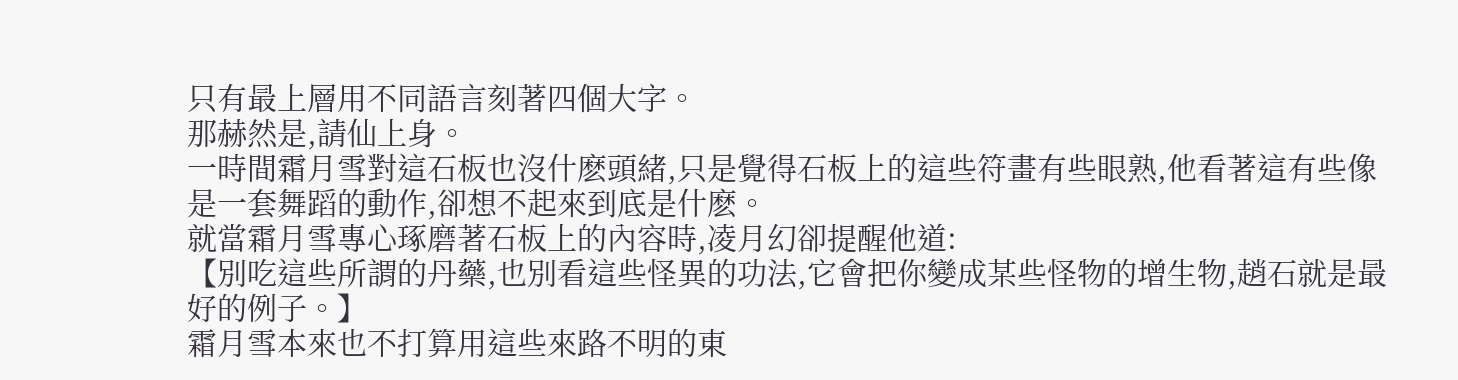只有最上層用不同語言刻著四個大字。
那赫然是,請仙上身。
一時間霜月雪對這石板也沒什麽頭緒,只是覺得石板上的這些符畫有些眼熟,他看著這有些像是一套舞蹈的動作,卻想不起來到底是什麽。
就當霜月雪專心琢磨著石板上的內容時,凌月幻卻提醒他道:
【別吃這些所謂的丹藥,也別看這些怪異的功法,它會把你變成某些怪物的增生物,趙石就是最好的例子。】
霜月雪本來也不打算用這些來路不明的東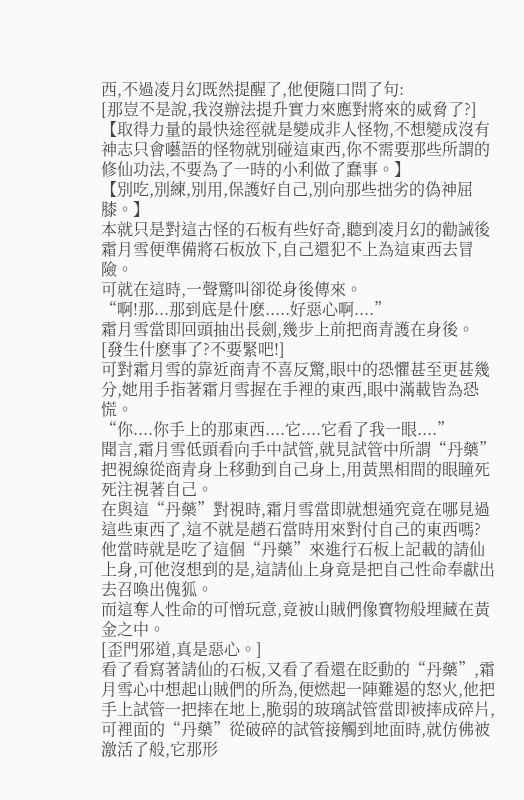西,不過凌月幻既然提醒了,他便隨口問了句:
[那豈不是說,我沒辦法提升實力來應對將來的威脅了?]
【取得力量的最快途徑就是變成非人怪物,不想變成沒有神志只會囈語的怪物就別碰這東西,你不需要那些所謂的修仙功法,不要為了一時的小利做了蠢事。】
【別吃,別練,別用,保護好自己,別向那些拙劣的偽神屈膝。】
本就只是對這古怪的石板有些好奇,聽到凌月幻的勸誡後霜月雪便準備將石板放下,自己還犯不上為這東西去冒險。
可就在這時,一聲驚叫卻從身後傳來。
“啊!那...那到底是什麽.....好惡心啊....”
霜月雪當即回頭抽出長劍,幾步上前把商青護在身後。
[發生什麽事了?不要緊吧!]
可對霜月雪的靠近商青不喜反驚,眼中的恐懼甚至更甚幾分,她用手指著霜月雪握在手裡的東西,眼中滿載皆為恐慌。
“你....你手上的那東西....它....它看了我一眼....”
聞言,霜月雪低頭看向手中試管,就見試管中所謂“丹藥”把視線從商青身上移動到自己身上,用黃黑相間的眼瞳死死注視著自己。
在與這“丹藥”對視時,霜月雪當即就想通究竟在哪見過這些東西了,這不就是趙石當時用來對付自己的東西嗎?
他當時就是吃了這個“丹藥”來進行石板上記載的請仙上身,可他沒想到的是,這請仙上身竟是把自己性命奉獻出去召喚出傀狐。
而這奪人性命的可憎玩意,竟被山賊們像寶物般埋藏在黃金之中。
[歪門邪道,真是惡心。]
看了看寫著請仙的石板,又看了看還在眨動的“丹藥”,霜月雪心中想起山賊們的所為,便燃起一陣難遏的怒火,他把手上試管一把摔在地上,脆弱的玻璃試管當即被摔成碎片,可裡面的“丹藥”從破碎的試管接觸到地面時,就仿佛被激活了般,它那形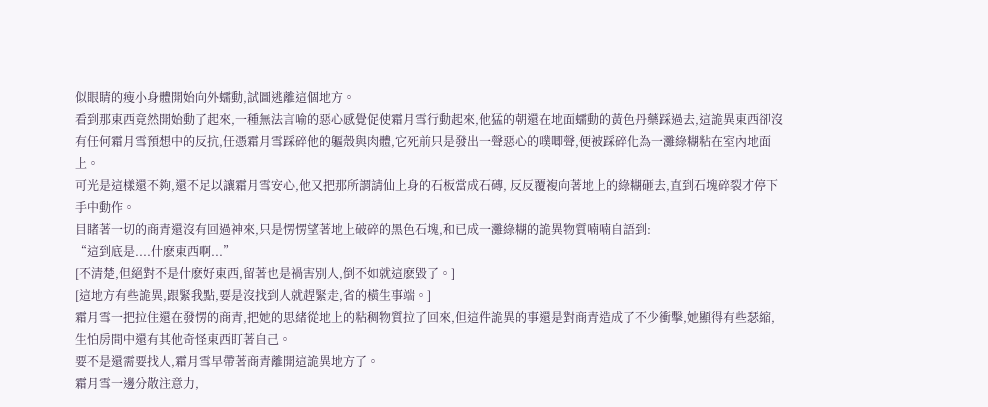似眼睛的瘦小身體開始向外蠕動,試圖逃離這個地方。
看到那東西竟然開始動了起來,一種無法言喻的惡心感覺促使霜月雪行動起來,他猛的朝還在地面蠕動的黃色丹藥踩過去,這詭異東西卻沒有任何霜月雪預想中的反抗,任憑霜月雪踩碎他的軀殼與肉體,它死前只是發出一聲惡心的噗唧聲,便被踩碎化為一灘綠糊粘在室內地面上。
可光是這樣還不夠,還不足以讓霜月雪安心,他又把那所謂請仙上身的石板當成石磚, 反反覆複向著地上的綠糊砸去,直到石塊碎裂才停下手中動作。
目睹著一切的商青還沒有回過神來,只是愣愣望著地上破碎的黑色石塊,和已成一灘綠糊的詭異物質喃喃自語到:
“這到底是....什麽東西啊...”
[不清楚,但絕對不是什麽好東西,留著也是禍害別人,倒不如就這麽毀了。]
[這地方有些詭異,跟緊我點,要是沒找到人就趕緊走,省的橫生事端。]
霜月雪一把拉住還在發愣的商青,把她的思緒從地上的粘稠物質拉了回來,但這件詭異的事還是對商青造成了不少衝擊,她顯得有些瑟縮,生怕房間中還有其他奇怪東西盯著自己。
要不是還需要找人,霜月雪早帶著商青離開這詭異地方了。
霜月雪一邊分散注意力,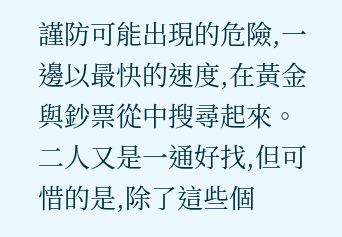謹防可能出現的危險,一邊以最快的速度,在黃金與鈔票從中搜尋起來。
二人又是一通好找,但可惜的是,除了這些個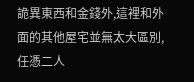詭異東西和金錢外,這裡和外面的其他屋宅並無太大區別,任憑二人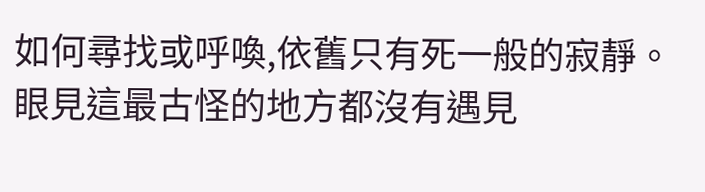如何尋找或呼喚,依舊只有死一般的寂靜。
眼見這最古怪的地方都沒有遇見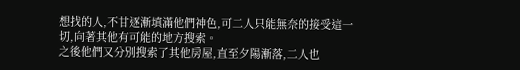想找的人,不甘逐漸填滿他們神色,可二人只能無奈的接受這一切,向著其他有可能的地方搜索。
之後他們又分別搜索了其他房屋,直至夕陽漸落,二人也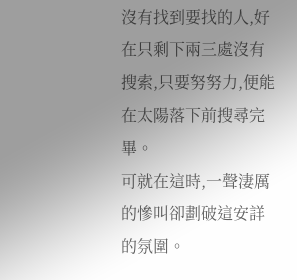沒有找到要找的人,好在只剩下兩三處沒有搜索,只要努努力,便能在太陽落下前搜尋完畢。
可就在這時,一聲淒厲的慘叫卻劃破這安詳的氛圍。